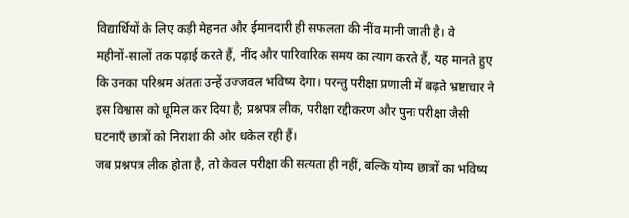विद्यार्थियों के लिए कड़ी मेहनत और ईमानदारी ही सफलता की नींव मानी जाती है। वे महीनों‑सालों तक पढ़ाई करते हैं, नींद और पारिवारिक समय का त्याग करते हैं, यह मानते हुए कि उनका परिश्रम अंततः उन्हें उज्जवल भविष्य देगा। परन्तु परीक्षा प्रणाली में बढ़ते भ्रष्टाचार ने इस विश्वास को धूमिल कर दिया है; प्रश्नपत्र लीक, परीक्षा रद्दीकरण और पुनः परीक्षा जैसी घटनाएँ छात्रों को निराशा की ओर धकेल रही हैं।
जब प्रश्नपत्र लीक होता है, तो केवल परीक्षा की सत्यता ही नहीं, बल्कि योग्य छात्रों का भविष्य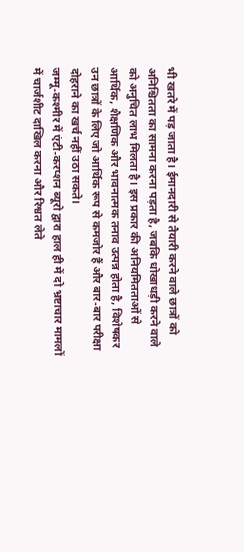भी खतरे में पड़ जाता है। ईमानदारी से तैयारी करने वाले छात्रों को अनिश्चितता का सामना करना पड़ता है, जबकि धोखाधड़ी करने वाले को अनुचित लाभ मिलता है। इस प्रकार की अनियमितताओं से आर्थिक, शैक्षणिक और भावनात्मक तनाव उत्पन्न होता है, विशेषकर उन छात्रों के लिए जो आर्थिक रूप से कमजोर हैं और बार‑बार परीक्षा दोहराने का खर्च नहीं उठा सकते।
जम्मू‑कश्मीर में एंटी‑करप्शन ब्यूरो द्वारा हाल ही में दो भ्रष्टाचार मामलों में चार्जशीट दाखिल करना और रिश्वत लेते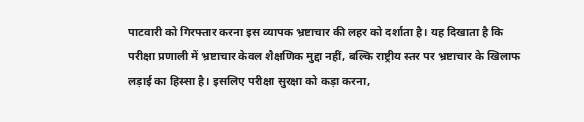पाटवारी को गिरफ्तार करना इस व्यापक भ्रष्टाचार की लहर को दर्शाता है। यह दिखाता है कि परीक्षा प्रणाली में भ्रष्टाचार केवल शैक्षणिक मुद्दा नहीं, बल्कि राष्ट्रीय स्तर पर भ्रष्टाचार के खिलाफ लड़ाई का हिस्सा है। इसलिए परीक्षा सुरक्षा को कड़ा करना,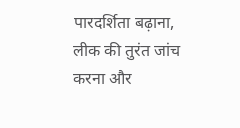पारदर्शिता बढ़ाना, लीक की तुरंत जांच करना और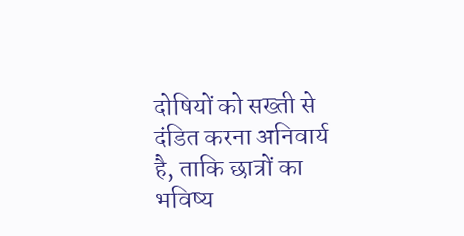दोषियों को सख्ती से दंडित करना अनिवार्य है, ताकि छात्रों का भविष्य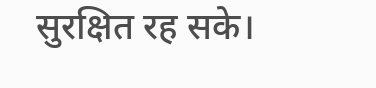सुरक्षित रह सके।